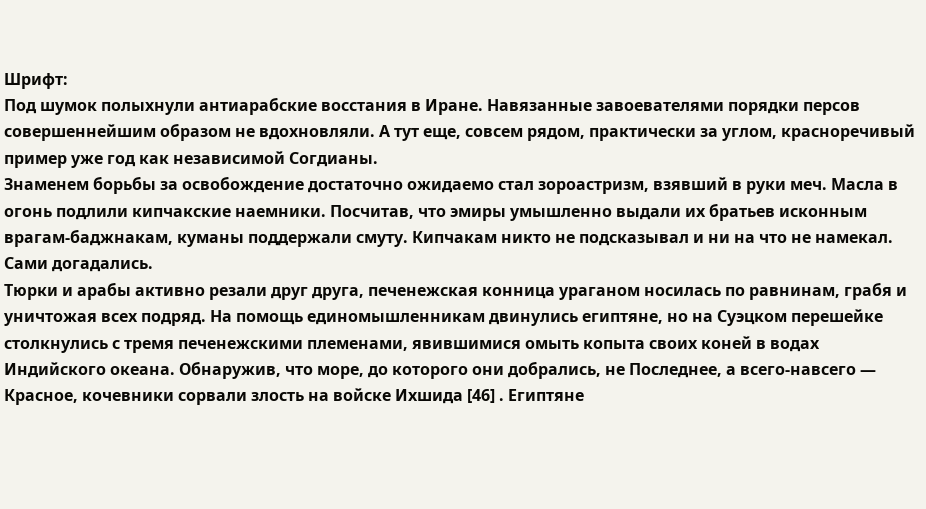Шрифт:
Под шумок полыхнули антиарабские восстания в Иране. Навязанные завоевателями порядки персов совершеннейшим образом не вдохновляли. А тут еще, совсем рядом, практически за углом, красноречивый пример уже год как независимой Согдианы.
Знаменем борьбы за освобождение достаточно ожидаемо стал зороастризм, взявший в руки меч. Масла в огонь подлили кипчакские наемники. Посчитав, что эмиры умышленно выдали их братьев исконным врагам-баджнакам, куманы поддержали смуту. Кипчакам никто не подсказывал и ни на что не намекал. Сами догадались.
Тюрки и арабы активно резали друг друга, печенежская конница ураганом носилась по равнинам, грабя и уничтожая всех подряд. На помощь единомышленникам двинулись египтяне, но на Суэцком перешейке столкнулись с тремя печенежскими племенами, явившимися омыть копыта своих коней в водах Индийского океана. Обнаружив, что море, до которого они добрались, не Последнее, а всего-навсего — Красное, кочевники сорвали злость на войске Ихшида [46] . Египтяне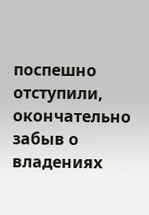поспешно отступили, окончательно забыв о владениях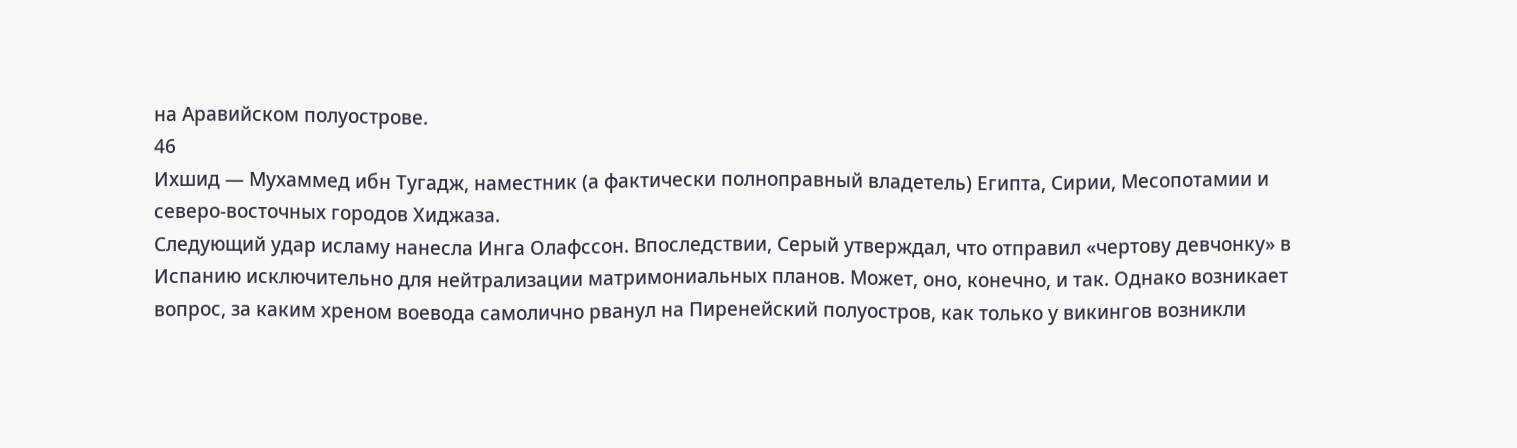на Аравийском полуострове.
46
Ихшид — Мухаммед ибн Тугадж, наместник (а фактически полноправный владетель) Египта, Сирии, Месопотамии и северо-восточных городов Хиджаза.
Следующий удар исламу нанесла Инга Олафссон. Впоследствии, Серый утверждал, что отправил «чертову девчонку» в Испанию исключительно для нейтрализации матримониальных планов. Может, оно, конечно, и так. Однако возникает вопрос, за каким хреном воевода самолично рванул на Пиренейский полуостров, как только у викингов возникли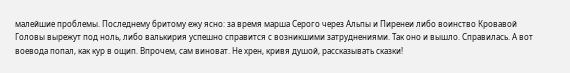малейшие проблемы. Последнему бритому ежу ясно: за время марша Серого через Альпы и Пиренеи либо воинство Кровавой Головы вырежут под ноль, либо валькирия успешно справится с возникшими затруднениями. Так оно и вышло. Справилась. А вот воевода попал, как кур в ощип. Впрочем, сам виноват. Не хрен, кривя душой, рассказывать сказки!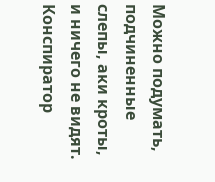Можно подумать, подчиненные слепы, аки кроты, и ничего не видят. Конспиратор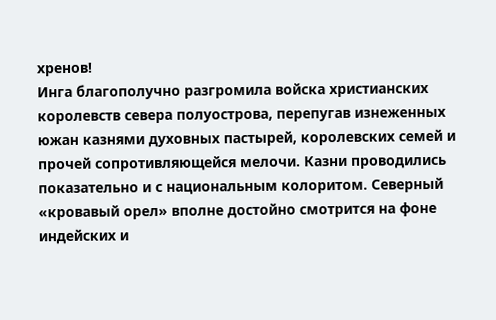хренов!
Инга благополучно разгромила войска христианских королевств севера полуострова, перепугав изнеженных южан казнями духовных пастырей, королевских семей и прочей сопротивляющейся мелочи. Казни проводились показательно и с национальным колоритом. Северный «кровавый орел» вполне достойно смотрится на фоне индейских и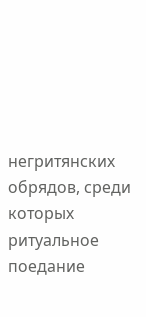негритянских обрядов, среди которых ритуальное поедание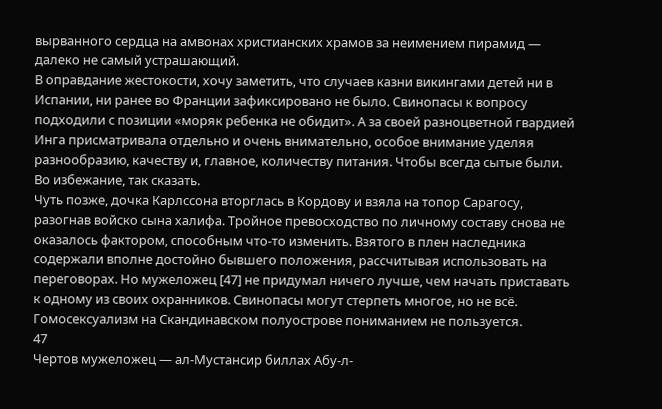вырванного сердца на амвонах христианских храмов за неимением пирамид — далеко не самый устрашающий.
В оправдание жестокости, хочу заметить, что случаев казни викингами детей ни в Испании, ни ранее во Франции зафиксировано не было. Свинопасы к вопросу подходили с позиции «моряк ребенка не обидит». А за своей разноцветной гвардией Инга присматривала отдельно и очень внимательно, особое внимание уделяя разнообразию, качеству и, главное, количеству питания. Чтобы всегда сытые были. Во избежание, так сказать.
Чуть позже, дочка Карлссона вторглась в Кордову и взяла на топор Сарагосу, разогнав войско сына халифа. Тройное превосходство по личному составу снова не оказалось фактором, способным что-то изменить. Взятого в плен наследника содержали вполне достойно бывшего положения, рассчитывая использовать на переговорах. Но мужеложец [47] не придумал ничего лучше, чем начать приставать к одному из своих охранников. Свинопасы могут стерпеть многое, но не всё. Гомосексуализм на Скандинавском полуострове пониманием не пользуется.
47
Чертов мужеложец — ал-Мустансир биллах Абу-л-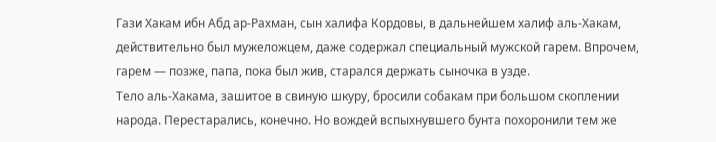Гази Хакам ибн Абд ар-Рахман, сын халифа Кордовы, в дальнейшем халиф аль-Хакам, действительно был мужеложцем, даже содержал специальный мужской гарем. Впрочем, гарем — позже, папа, пока был жив, старался держать сыночка в узде.
Тело аль-Хакама, зашитое в свиную шкуру, бросили собакам при большом скоплении народа. Перестарались, конечно. Но вождей вспыхнувшего бунта похоронили тем же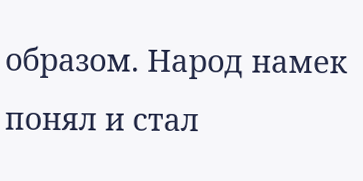образом. Народ намек понял и стал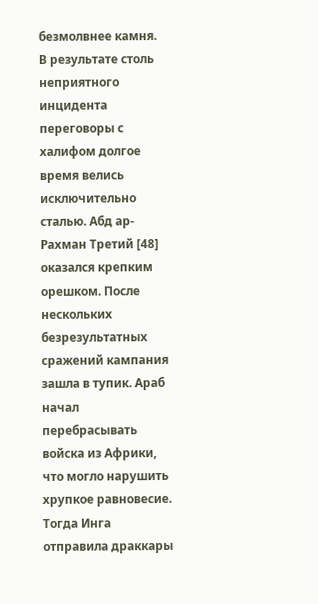безмолвнее камня.
В результате столь неприятного инцидента переговоры с халифом долгое время велись исключительно сталью. Абд ар-Рахман Третий [48] оказался крепким орешком. После нескольких безрезультатных сражений кампания зашла в тупик. Араб начал перебрасывать войска из Африки, что могло нарушить хрупкое равновесие. Тогда Инга отправила драккары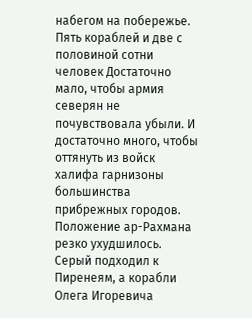набегом на побережье. Пять кораблей и две с половиной сотни человек Достаточно мало, чтобы армия северян не почувствовала убыли. И достаточно много, чтобы оттянуть из войск халифа гарнизоны большинства прибрежных городов. Положение ар-Рахмана резко ухудшилось. Серый подходил к Пиренеям, а корабли Олега Игоревича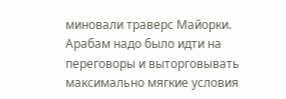миновали траверс Майорки. Арабам надо было идти на переговоры и выторговывать максимально мягкие условия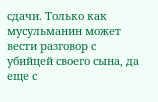сдачи. Только как мусульманин может вести разговор с убийцей своего сына, да еще с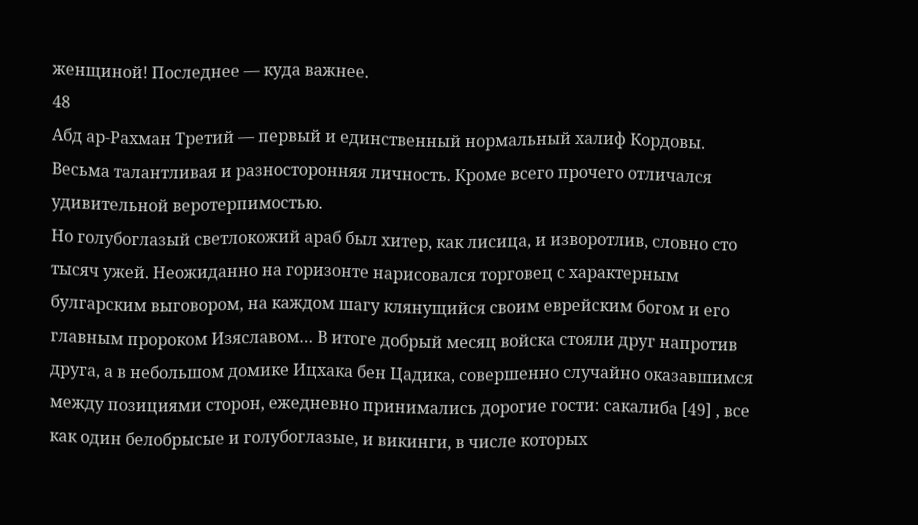женщиной! Последнее — куда важнее.
48
Абд ар-Рахман Третий — первый и единственный нормальный халиф Кордовы. Весьма талантливая и разносторонняя личность. Кроме всего прочего отличался удивительной веротерпимостью.
Но голубоглазый светлокожий араб был хитер, как лисица, и изворотлив, словно сто тысяч ужей. Неожиданно на горизонте нарисовался торговец с характерным булгарским выговором, на каждом шагу клянущийся своим еврейским богом и его главным пророком Изяславом… В итоге добрый месяц войска стояли друг напротив друга, а в небольшом домике Ицхака бен Цадика, совершенно случайно оказавшимся между позициями сторон, ежедневно принимались дорогие гости: сакалиба [49] , все как один белобрысые и голубоглазые, и викинги, в числе которых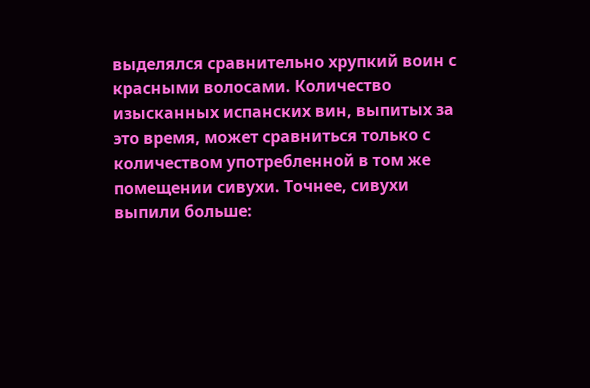выделялся сравнительно хрупкий воин с красными волосами. Количество изысканных испанских вин, выпитых за это время, может сравниться только с количеством употребленной в том же помещении сивухи. Точнее, сивухи выпили больше: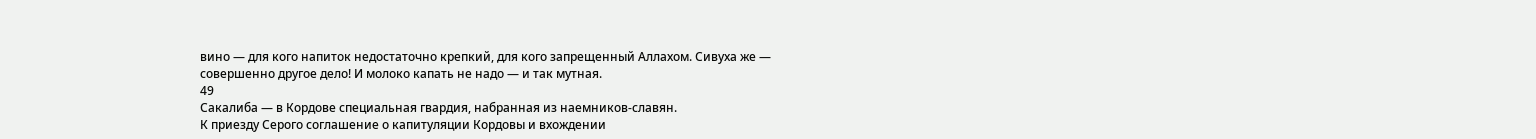вино — для кого напиток недостаточно крепкий, для кого запрещенный Аллахом. Сивуха же — совершенно другое дело! И молоко капать не надо — и так мутная.
49
Сакалиба — в Кордове специальная гвардия, набранная из наемников-славян.
К приезду Серого соглашение о капитуляции Кордовы и вхождении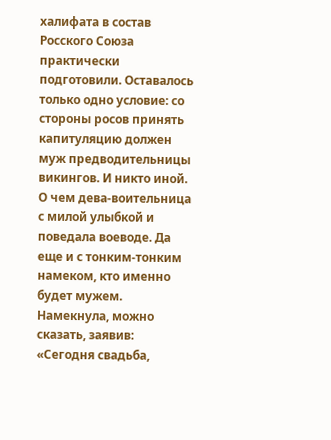халифата в состав Росского Союза практически подготовили. Оставалось только одно условие: со стороны росов принять капитуляцию должен муж предводительницы викингов. И никто иной. О чем дева-воительница с милой улыбкой и поведала воеводе. Да еще и с тонким-тонким намеком, кто именно будет мужем. Намекнула, можно сказать, заявив: «Сегодня свадьба,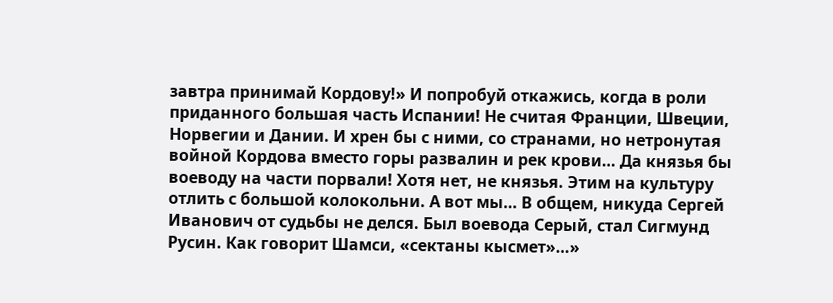завтра принимай Кордову!» И попробуй откажись, когда в роли приданного большая часть Испании! Не считая Франции, Швеции, Норвегии и Дании. И хрен бы с ними, со странами, но нетронутая войной Кордова вместо горы развалин и рек крови… Да князья бы воеводу на части порвали! Хотя нет, не князья. Этим на культуру отлить с большой колокольни. А вот мы… В общем, никуда Сергей Иванович от судьбы не делся. Был воевода Серый, стал Сигмунд Русин. Как говорит Шамси, «сектаны кысмет»…»